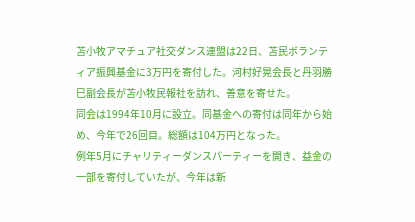苫小牧アマチュア社交ダンス連盟は22日、苫民ボランティア振興基金に3万円を寄付した。河村好晃会長と丹羽勝巳副会長が苫小牧民報社を訪れ、善意を寄せた。
同会は1994年10月に設立。同基金への寄付は同年から始め、今年で26回目。総額は104万円となった。
例年5月にチャリティーダンスパーティーを開き、益金の一部を寄付していたが、今年は新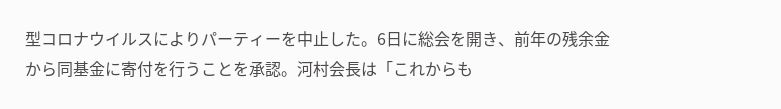型コロナウイルスによりパーティーを中止した。6日に総会を開き、前年の残余金から同基金に寄付を行うことを承認。河村会長は「これからも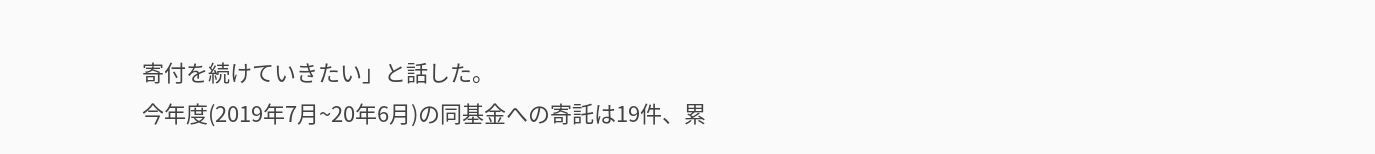寄付を続けていきたい」と話した。
今年度(2019年7月~20年6月)の同基金への寄託は19件、累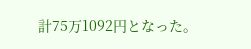計75万1092円となった。